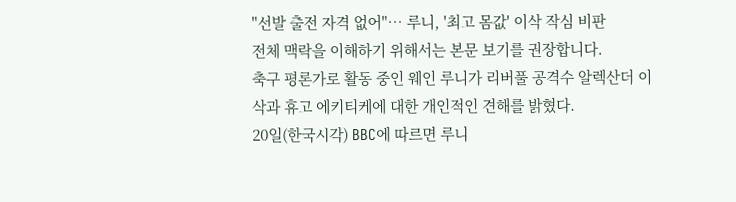"선발 출전 자격 없어"… 루니, '최고 몸값' 이삭 작심 비판
전체 맥락을 이해하기 위해서는 본문 보기를 권장합니다.
축구 평론가로 활동 중인 웨인 루니가 리버풀 공격수 알렉산더 이삭과 휴고 에키티케에 대한 개인적인 견해를 밝혔다.
20일(한국시각) BBC에 따르면 루니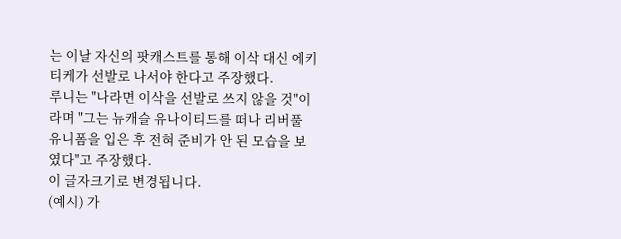는 이날 자신의 팟캐스트를 통해 이삭 대신 에키티케가 선발로 나서야 한다고 주장했다.
루니는 "나라면 이삭을 선발로 쓰지 않을 것"이라며 "그는 뉴캐슬 유나이티드를 떠나 리버풀 유니폼을 입은 후 전혀 준비가 안 된 모습을 보였다"고 주장했다.
이 글자크기로 변경됩니다.
(예시) 가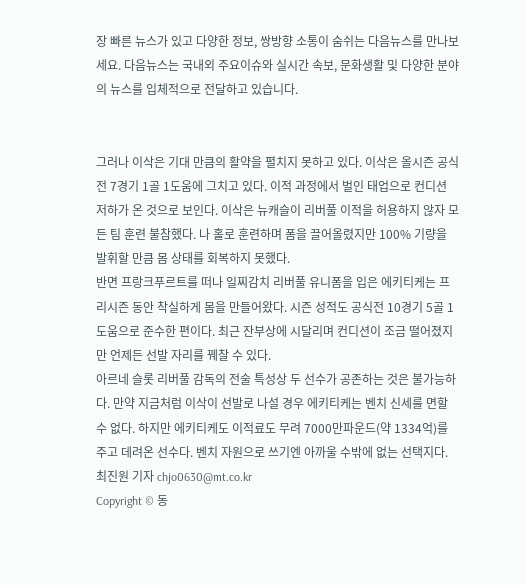장 빠른 뉴스가 있고 다양한 정보, 쌍방향 소통이 숨쉬는 다음뉴스를 만나보세요. 다음뉴스는 국내외 주요이슈와 실시간 속보, 문화생활 및 다양한 분야의 뉴스를 입체적으로 전달하고 있습니다.


그러나 이삭은 기대 만큼의 활약을 펼치지 못하고 있다. 이삭은 올시즌 공식전 7경기 1골 1도움에 그치고 있다. 이적 과정에서 벌인 태업으로 컨디션 저하가 온 것으로 보인다. 이삭은 뉴캐슬이 리버풀 이적을 허용하지 않자 모든 팀 훈련 불참했다. 나 홀로 훈련하며 폼을 끌어올렸지만 100% 기량을 발휘할 만큼 몸 상태를 회복하지 못했다.
반면 프랑크푸르트를 떠나 일찌감치 리버풀 유니폼을 입은 에키티케는 프리시즌 동안 착실하게 몸을 만들어왔다. 시즌 성적도 공식전 10경기 5골 1도움으로 준수한 편이다. 최근 잔부상에 시달리며 컨디션이 조금 떨어졌지만 언제든 선발 자리를 꿰찰 수 있다.
아르네 슬롯 리버풀 감독의 전술 특성상 두 선수가 공존하는 것은 불가능하다. 만약 지금처럼 이삭이 선발로 나설 경우 에키티케는 벤치 신세를 면할 수 없다. 하지만 에키티케도 이적료도 무려 7000만파운드(약 1334억)를 주고 데려온 선수다. 벤치 자원으로 쓰기엔 아까울 수밖에 없는 선택지다.
최진원 기자 chjo0630@mt.co.kr
Copyright © 동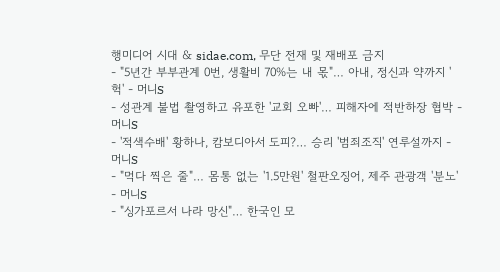행미디어 시대 & sidae.com, 무단 전재 및 재배포 금지
- "5년간 부부관계 0번, 생활비 70%는 내 몫"… 아내, 정신과 약까지 '헉' - 머니S
- 성관계 불법 촬영하고 유포한 '교회 오빠'… 피해자에 적반하장 협박 - 머니S
- '적색수배' 황하나, 캄보디아서 도피?… 승리 '범죄조직' 연루설까지 - 머니S
- "먹다 찍은 줄"… 몸통 없는 '1.5만원' 철판오징어, 제주 관광객 '분노' - 머니S
- "싱가포르서 나라 망신"… 한국인 모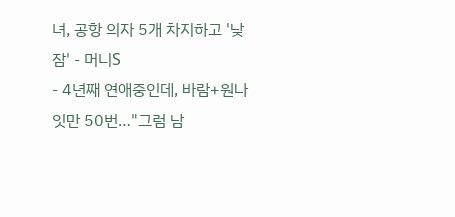녀, 공항 의자 5개 차지하고 '낮잠' - 머니S
- 4년째 연애중인데, 바람+원나잇만 50번…"그럼 남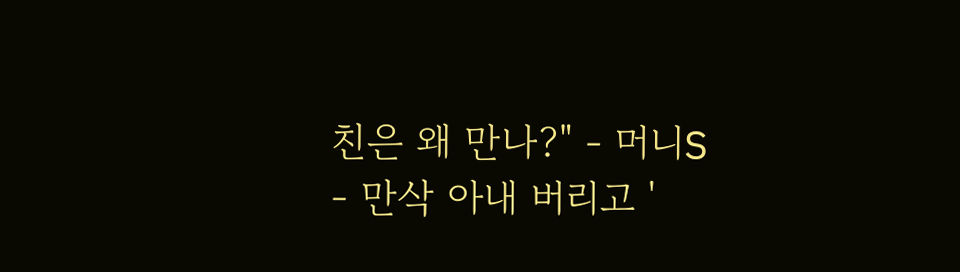친은 왜 만나?" - 머니S
- 만삭 아내 버리고 '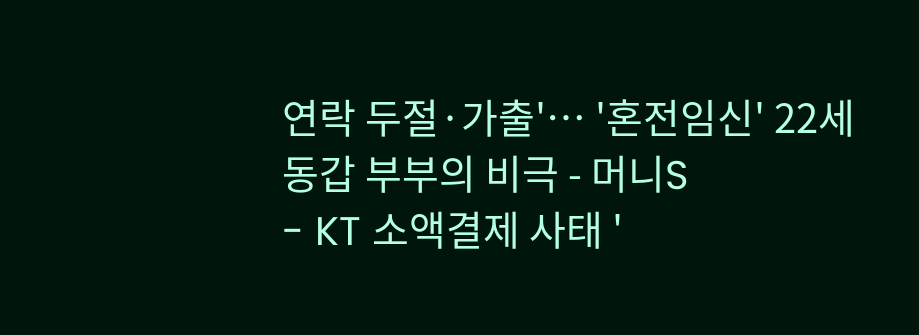연락 두절·가출'… '혼전임신' 22세 동갑 부부의 비극 - 머니S
- KT 소액결제 사태 '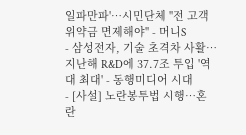일파만파'…시민단체 "전 고객 위약금 면제해야" - 머니S
- 삼성전자, 기술 초격차 사활…지난해 R&D에 37.7조 투입 '역대 최대' - 동행미디어 시대
- [사설] 노란봉투법 시행…혼란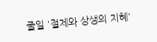줄일 '절제와 상생의 지혜'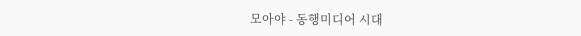모아야 - 동행미디어 시대